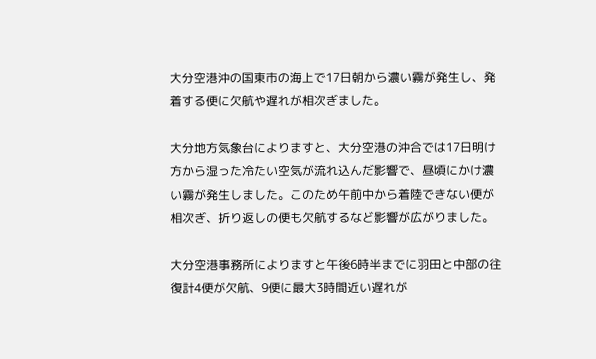大分空港沖の国東市の海上で17日朝から濃い霧が発生し、発着する便に欠航や遅れが相次ぎました。

大分地方気象台によりますと、大分空港の沖合では17日明け方から湿った冷たい空気が流れ込んだ影響で、昼頃にかけ濃い霧が発生しました。このため午前中から着陸できない便が相次ぎ、折り返しの便も欠航するなど影響が広がりました。

大分空港事務所によりますと午後6時半までに羽田と中部の往復計4便が欠航、9便に最大3時間近い遅れが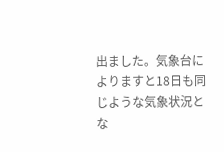出ました。気象台によりますと18日も同じような気象状況とな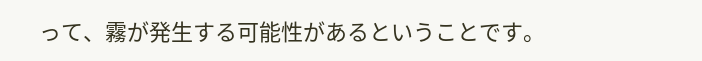って、霧が発生する可能性があるということです。